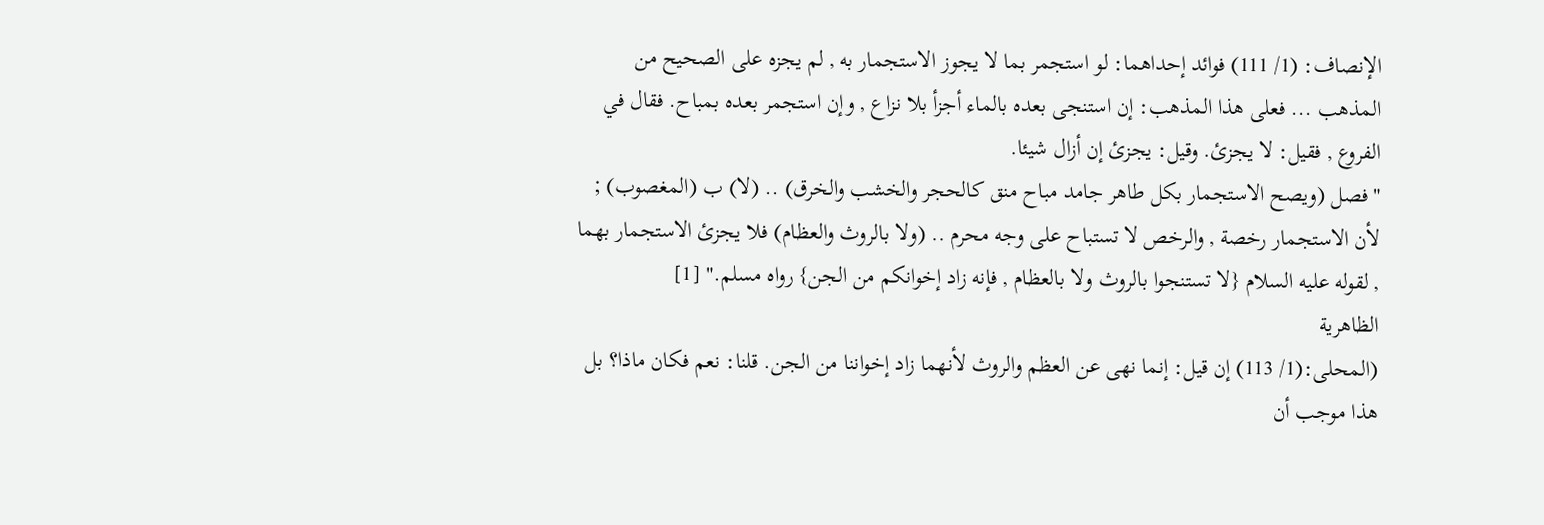الإنصاف: (1/ 111) فوائد إحداهما: لو استجمر بما لا يجوز الاستجمار به , لم يجزه على الصحيح من المذهب ... فعلى هذا المذهب: إن استنجى بعده بالماء أجزأ بلا نزاع , وإن استجمر بعده بمباح. فقال في الفروع , فقيل: لا يجزئ. وقيل: يجزئ إن أزال شيئا.
"فصل (ويصح الاستجمار بكل طاهر جامد مباح منق كالحجر والخشب والخرق) .. (لا) ب (المغصوب) ; لأن الاستجمار رخصة , والرخص لا تستباح على وجه محرم .. (ولا بالروث والعظام) فلا يجزئ الاستجمار بهما , لقوله عليه السلام {لا تستنجوا بالروث ولا بالعظام , فإنه زاد إخوانكم من الجن} رواه مسلم." [1]
الظاهرية
(المحلى:(1/ 113) إن قيل: إنما نهى عن العظم والروث لأنهما زاد إخواننا من الجن. قلنا: نعم فكان ماذا؟ بل هذا موجب أن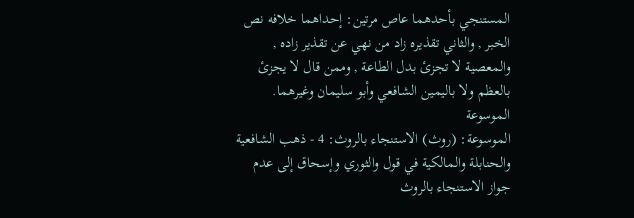المستنجي بأحدهما عاص مرتين: إحداهما خلافه نص الخبر , والثاني تقذيره زاد من نهي عن تقذير زاده , والمعصية لا تجزئ بدل الطاعة , وممن قال لا يجزئ بالعظم ولا باليمين الشافعي وأبو سليمان وغيرهما.
الموسوعة
الموسوعة: (روث) الاستنجاء بالروث: 4 - ذهب الشافعية والحنابلة والمالكية في قول والثوري وإسحاق إلى عدم جواز الاستنجاء بالروث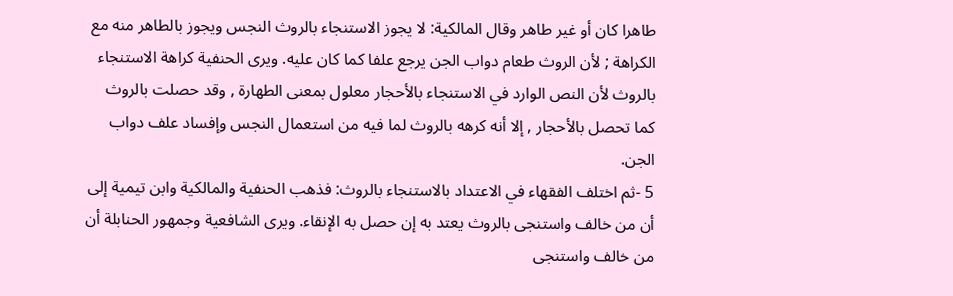طاهرا كان أو غير طاهر وقال المالكية: لا يجوز الاستنجاء بالروث النجس ويجوز بالطاهر منه مع الكراهة ; لأن الروث طعام دواب الجن يرجع علفا كما كان عليه. ويرى الحنفية كراهة الاستنجاء بالروث لأن النص الوارد في الاستنجاء بالأحجار معلول بمعنى الطهارة , وقد حصلت بالروث كما تحصل بالأحجار , إلا أنه كرهه بالروث لما فيه من استعمال النجس وإفساد علف دواب الجن.
5 -ثم اختلف الفقهاء في الاعتداد بالاستنجاء بالروث: فذهب الحنفية والمالكية وابن تيمية إلى أن من خالف واستنجى بالروث يعتد به إن حصل به الإنقاء. ويرى الشافعية وجمهور الحنابلة أن من خالف واستنجى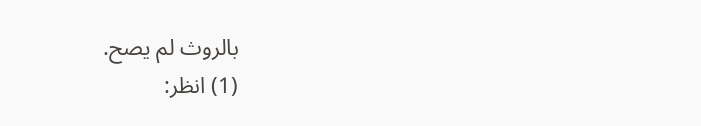بالروث لم يصح.
(1) انظر: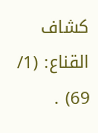كشاف القناع: (1/ 69) .